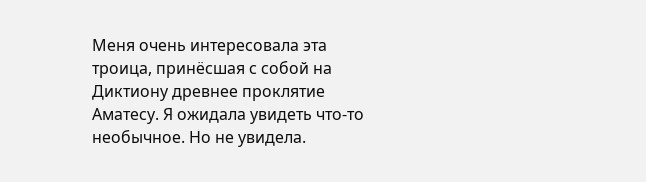Меня очень интересовала эта троица, принёсшая с собой на Диктиону древнее проклятие Аматесу. Я ожидала увидеть что-то необычное. Но не увидела.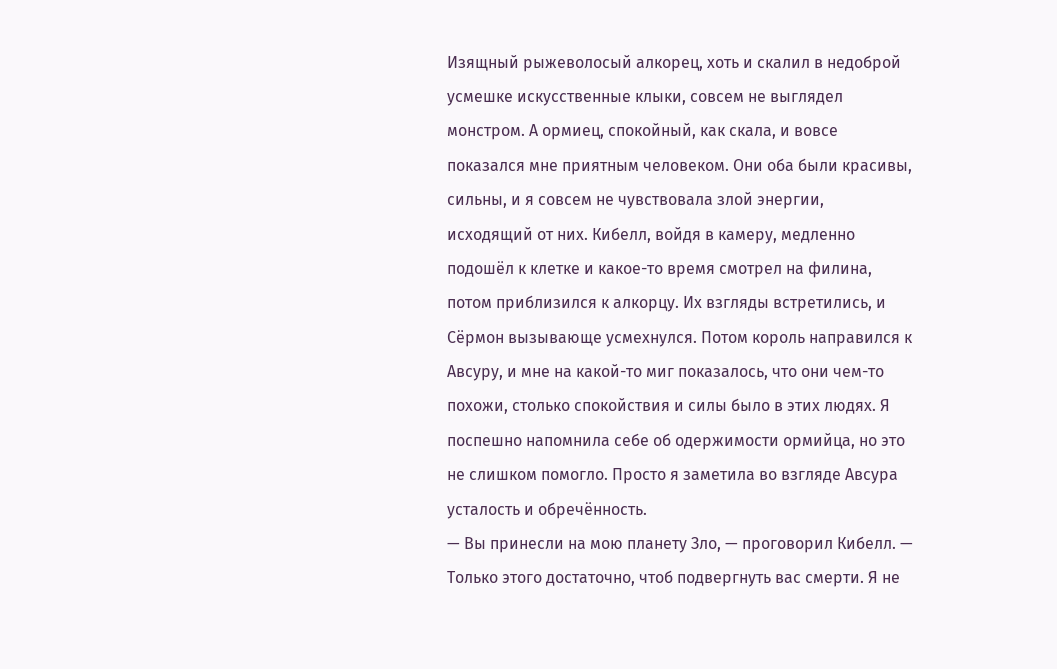Изящный рыжеволосый алкорец, хоть и скалил в недоброй усмешке искусственные клыки, совсем не выглядел монстром. А ормиец, спокойный, как скала, и вовсе показался мне приятным человеком. Они оба были красивы, сильны, и я совсем не чувствовала злой энергии, исходящий от них. Кибелл, войдя в камеру, медленно подошёл к клетке и какое-то время смотрел на филина, потом приблизился к алкорцу. Их взгляды встретились, и Сёрмон вызывающе усмехнулся. Потом король направился к Авсуру, и мне на какой-то миг показалось, что они чем-то похожи, столько спокойствия и силы было в этих людях. Я поспешно напомнила себе об одержимости ормийца, но это не слишком помогло. Просто я заметила во взгляде Авсура усталость и обречённость.
— Вы принесли на мою планету Зло, — проговорил Кибелл. — Только этого достаточно, чтоб подвергнуть вас смерти. Я не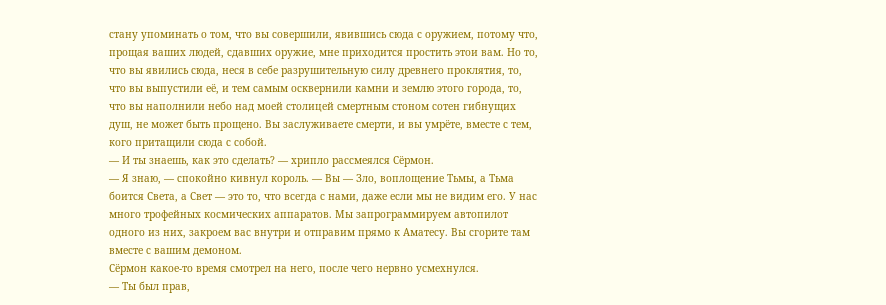стану упоминать о том, что вы совершили, явившись сюда с оружием, потому что, прощая ваших людей, сдавших оружие, мне приходится простить этои вам. Но то, что вы явились сюда, неся в себе разрушительную силу древнего проклятия, то, что вы выпустили её, и тем самым осквернили камни и землю этого города, то, что вы наполнили небо над моей столицей смертным стоном сотен гибнущих душ, не может быть прощено. Вы заслуживаете смерти, и вы умрёте, вместе с тем, кого притащили сюда с собой.
— И ты знаешь, как это сделать? — хрипло рассмеялся Сёрмон.
— Я знаю, — спокойно кивнул король. — Вы — Зло, воплощение Тьмы, а Тьма боится Света, а Свет — это то, что всегда с нами, даже если мы не видим его. У нас много трофейных космических аппаратов. Мы запрограммируем автопилот одного из них, закроем вас внутри и отправим прямо к Аматесу. Вы сгорите там вместе с вашим демоном.
Сёрмон какое-то время смотрел на него, после чего нервно усмехнулся.
— Ты был прав,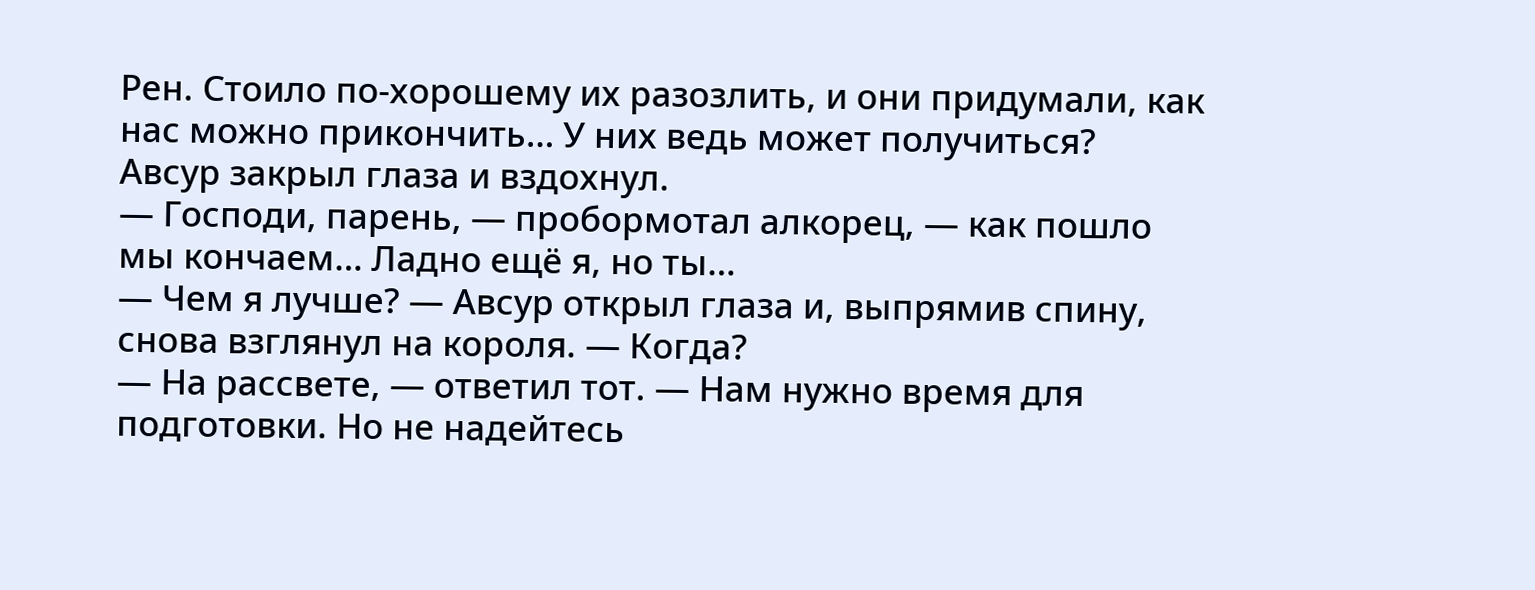Рен. Стоило по-хорошему их разозлить, и они придумали, как нас можно прикончить… У них ведь может получиться?
Авсур закрыл глаза и вздохнул.
— Господи, парень, — пробормотал алкорец, — как пошло мы кончаем… Ладно ещё я, но ты…
— Чем я лучше? — Авсур открыл глаза и, выпрямив спину, снова взглянул на короля. — Когда?
— На рассвете, — ответил тот. — Нам нужно время для подготовки. Но не надейтесь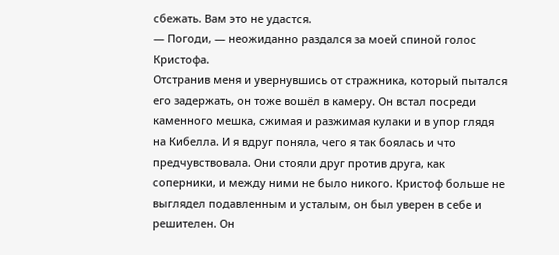сбежать. Вам это не удастся.
— Погоди, — неожиданно раздался за моей спиной голос Кристофа.
Отстранив меня и увернувшись от стражника, который пытался его задержать, он тоже вошёл в камеру. Он встал посреди каменного мешка, сжимая и разжимая кулаки и в упор глядя на Кибелла. И я вдруг поняла, чего я так боялась и что предчувствовала. Они стояли друг против друга, как соперники, и между ними не было никого. Кристоф больше не выглядел подавленным и усталым, он был уверен в себе и решителен. Он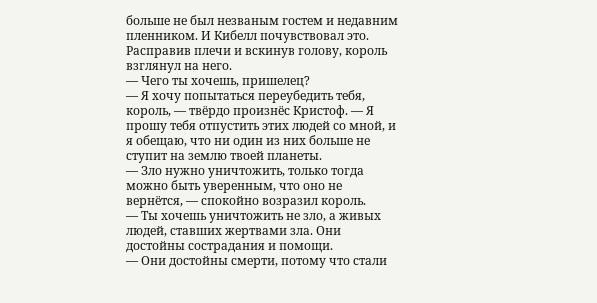больше не был незваным гостем и недавним пленником. И Кибелл почувствовал это. Расправив плечи и вскинув голову, король взглянул на него.
— Чего ты хочешь, пришелец?
— Я хочу попытаться переубедить тебя, король, — твёрдо произнёс Кристоф. — Я прошу тебя отпустить этих людей со мной, и я обещаю, что ни один из них больше не ступит на землю твоей планеты.
— Зло нужно уничтожить, только тогда можно быть уверенным, что оно не вернётся, — спокойно возразил король.
— Ты хочешь уничтожить не зло, а живых людей, ставших жертвами зла. Они достойны сострадания и помощи.
— Они достойны смерти, потому что стали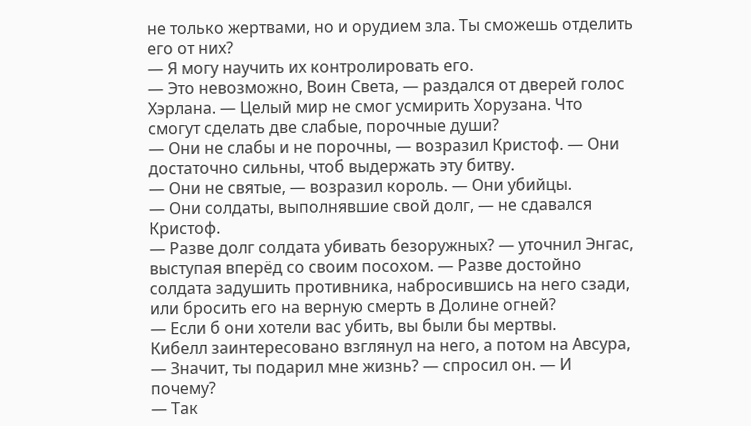не только жертвами, но и орудием зла. Ты сможешь отделить его от них?
— Я могу научить их контролировать его.
— Это невозможно, Воин Света, — раздался от дверей голос Хэрлана. — Целый мир не смог усмирить Хорузана. Что смогут сделать две слабые, порочные души?
— Они не слабы и не порочны, — возразил Кристоф. — Они достаточно сильны, чтоб выдержать эту битву.
— Они не святые, — возразил король. — Они убийцы.
— Они солдаты, выполнявшие свой долг, — не сдавался Кристоф.
— Разве долг солдата убивать безоружных? — уточнил Энгас, выступая вперёд со своим посохом. — Разве достойно солдата задушить противника, набросившись на него сзади, или бросить его на верную смерть в Долине огней?
— Если б они хотели вас убить, вы были бы мертвы.
Кибелл заинтересовано взглянул на него, а потом на Авсура,
— Значит, ты подарил мне жизнь? — спросил он. — И почему?
— Так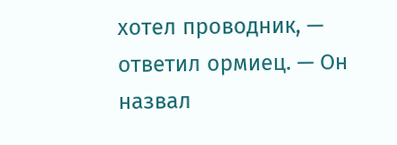хотел проводник, — ответил ормиец. — Он назвал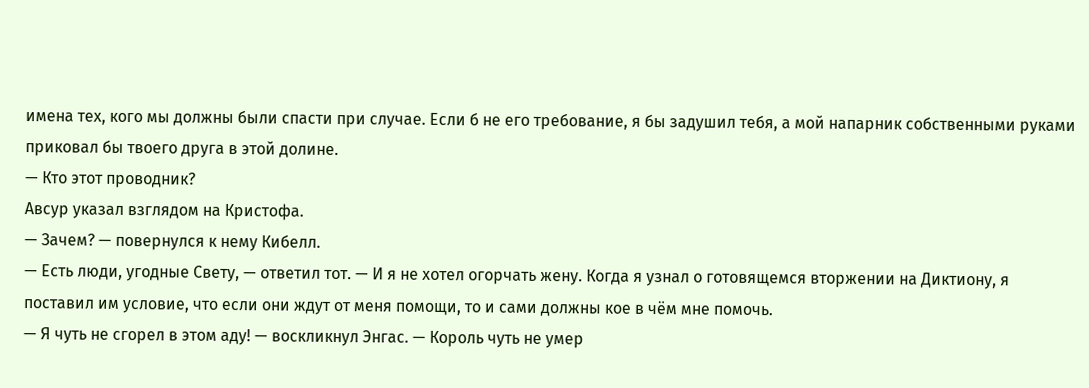имена тех, кого мы должны были спасти при случае. Если б не его требование, я бы задушил тебя, а мой напарник собственными руками приковал бы твоего друга в этой долине.
— Кто этот проводник?
Авсур указал взглядом на Кристофа.
— Зачем? — повернулся к нему Кибелл.
— Есть люди, угодные Свету, — ответил тот. — И я не хотел огорчать жену. Когда я узнал о готовящемся вторжении на Диктиону, я поставил им условие, что если они ждут от меня помощи, то и сами должны кое в чём мне помочь.
— Я чуть не сгорел в этом аду! — воскликнул Энгас. — Король чуть не умер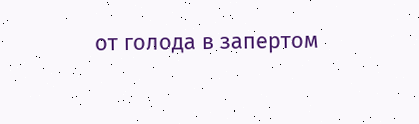от голода в запертом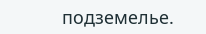подземелье.